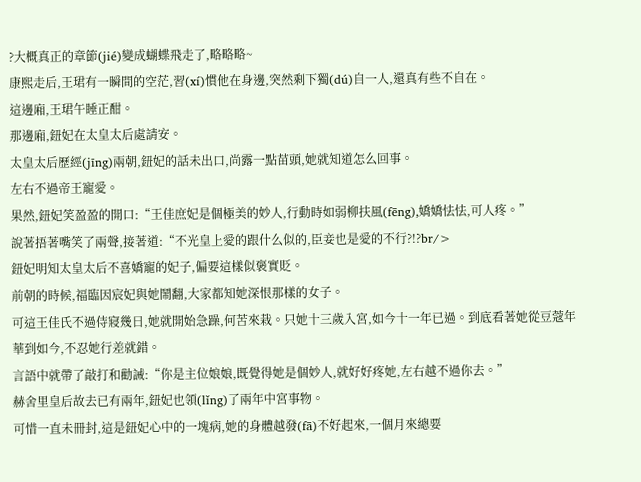?大概真正的章節(jié)變成蝴蝶飛走了,略略略~
康熙走后,王珺有一瞬間的空茫,習(xí)慣他在身邊,突然剩下獨(dú)自一人,還真有些不自在。
這邊廂,王珺午睡正酣。
那邊廂,鈕妃在太皇太后處請安。
太皇太后歷經(jīng)兩朝,鈕妃的話未出口,尚露一點苗頭,她就知道怎么回事。
左右不過帝王寵愛。
果然,鈕妃笑盈盈的開口:“王佳庶妃是個極美的妙人,行動時如弱柳扶風(fēng),嬌嬌怯怯,可人疼。”
說著捂著嘴笑了兩聲,接著道:“不光皇上愛的跟什么似的,臣妾也是愛的不行?!?br/>
鈕妃明知太皇太后不喜嬌寵的妃子,偏要這樣似褒實貶。
前朝的時候,福臨因宸妃與她鬧翻,大家都知她深恨那樣的女子。
可這王佳氏不過侍寢幾日,她就開始急躁,何苦來栽。只她十三歲入宮,如今十一年已過。到底看著她從豆蔻年華到如今,不忍她行差就錯。
言語中就帶了敲打和勸誡:“你是主位娘娘,既覺得她是個妙人,就好好疼她,左右越不過你去。”
赫舍里皇后故去已有兩年,鈕妃也領(lǐng)了兩年中宮事物。
可惜一直未冊封,這是鈕妃心中的一塊病,她的身體越發(fā)不好起來,一個月來總要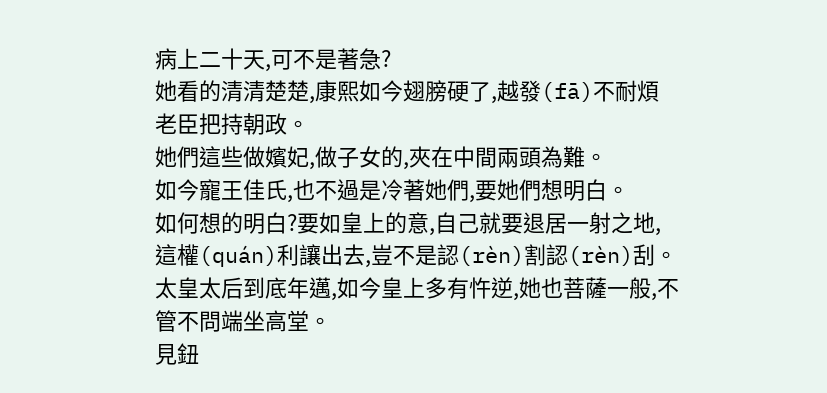病上二十天,可不是著急?
她看的清清楚楚,康熙如今翅膀硬了,越發(fā)不耐煩老臣把持朝政。
她們這些做嬪妃,做子女的,夾在中間兩頭為難。
如今寵王佳氏,也不過是冷著她們,要她們想明白。
如何想的明白?要如皇上的意,自己就要退居一射之地,這權(quán)利讓出去,豈不是認(rèn)割認(rèn)刮。
太皇太后到底年邁,如今皇上多有忤逆,她也菩薩一般,不管不問端坐高堂。
見鈕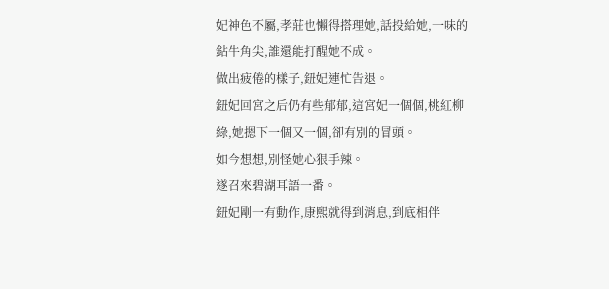妃神色不屬,孝莊也懶得搭理她,話投給她,一味的鉆牛角尖,誰還能打醒她不成。
做出疲倦的樣子,鈕妃連忙告退。
鈕妃回宮之后仍有些郁郁,這宮妃一個個,桃紅柳綠,她摁下一個又一個,卻有別的冒頭。
如今想想,別怪她心狠手辣。
遂召來碧湖耳語一番。
鈕妃剛一有動作,康熙就得到消息,到底相伴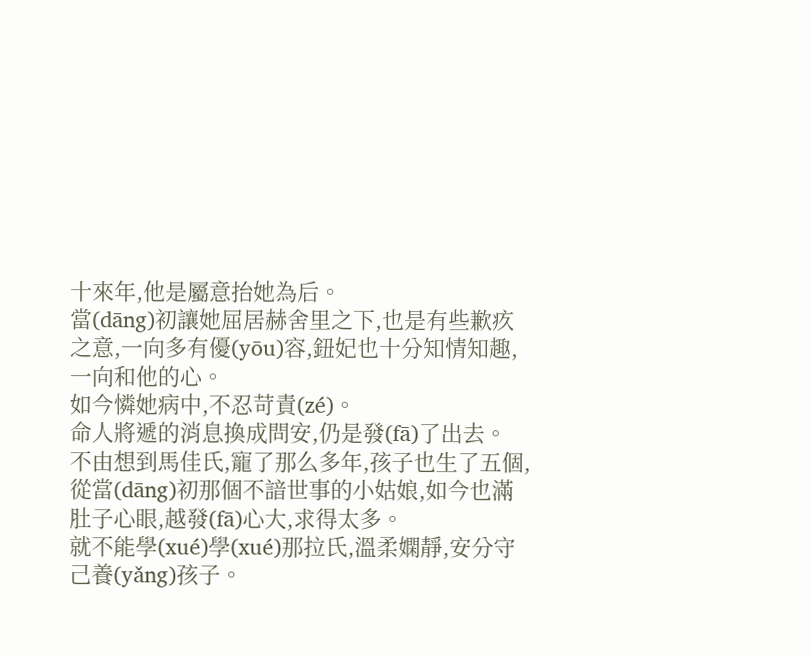十來年,他是屬意抬她為后。
當(dāng)初讓她屈居赫舍里之下,也是有些歉疚之意,一向多有優(yōu)容,鈕妃也十分知情知趣,一向和他的心。
如今憐她病中,不忍苛責(zé)。
命人將遞的消息換成問安,仍是發(fā)了出去。
不由想到馬佳氏,寵了那么多年,孩子也生了五個,從當(dāng)初那個不諳世事的小姑娘,如今也滿肚子心眼,越發(fā)心大,求得太多。
就不能學(xué)學(xué)那拉氏,溫柔嫻靜,安分守己養(yǎng)孩子。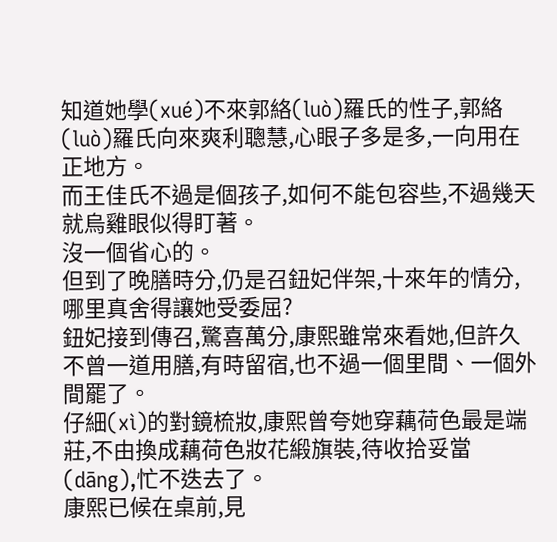知道她學(xué)不來郭絡(luò)羅氏的性子,郭絡(luò)羅氏向來爽利聰慧,心眼子多是多,一向用在正地方。
而王佳氏不過是個孩子,如何不能包容些,不過幾天就烏雞眼似得盯著。
沒一個省心的。
但到了晚膳時分,仍是召鈕妃伴架,十來年的情分,哪里真舍得讓她受委屈?
鈕妃接到傳召,驚喜萬分,康熙雖常來看她,但許久不曾一道用膳,有時留宿,也不過一個里間、一個外間罷了。
仔細(xì)的對鏡梳妝,康熙曾夸她穿藕荷色最是端莊,不由換成藕荷色妝花緞旗裝,待收拾妥當(dāng),忙不迭去了。
康熙已候在桌前,見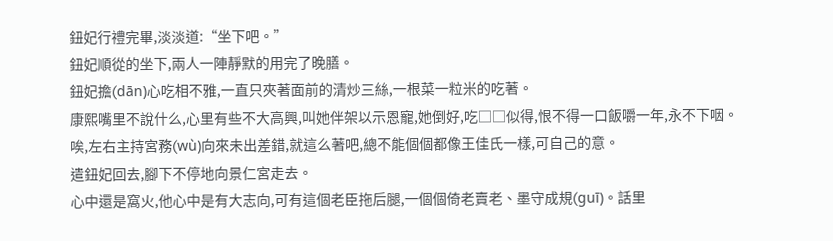鈕妃行禮完畢,淡淡道:“坐下吧。”
鈕妃順從的坐下,兩人一陣靜默的用完了晚膳。
鈕妃擔(dān)心吃相不雅,一直只夾著面前的清炒三絲,一根菜一粒米的吃著。
康熙嘴里不說什么,心里有些不大高興,叫她伴架以示恩寵,她倒好,吃□□似得,恨不得一口飯嚼一年,永不下咽。
唉,左右主持宮務(wù)向來未出差錯,就這么著吧,總不能個個都像王佳氏一樣,可自己的意。
遣鈕妃回去,腳下不停地向景仁宮走去。
心中還是窩火,他心中是有大志向,可有這個老臣拖后腿,一個個倚老賣老、墨守成規(guī)。話里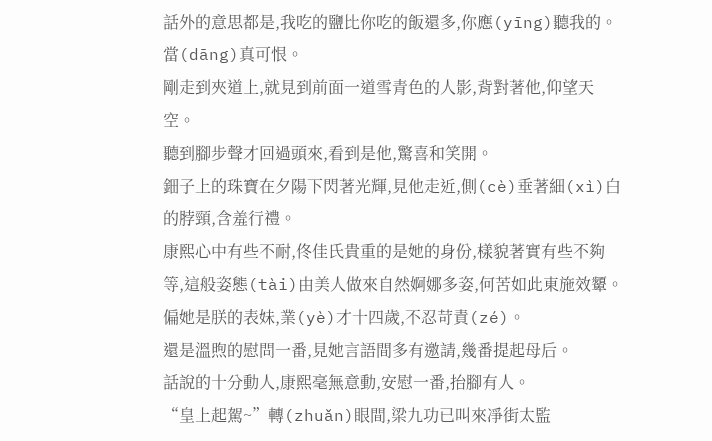話外的意思都是,我吃的鹽比你吃的飯還多,你應(yīng)聽我的。
當(dāng)真可恨。
剛走到夾道上,就見到前面一道雪青色的人影,背對著他,仰望天空。
聽到腳步聲才回過頭來,看到是他,驚喜和笑開。
鈿子上的珠寶在夕陽下閃著光輝,見他走近,側(cè)垂著細(xì)白的脖頸,含羞行禮。
康熙心中有些不耐,佟佳氏貴重的是她的身份,樣貌著實有些不夠等,這般姿態(tài)由美人做來自然婀娜多姿,何苦如此東施效顰。
偏她是朕的表妹,業(yè)才十四歲,不忍苛責(zé)。
還是溫煦的慰問一番,見她言語間多有邀請,幾番提起母后。
話說的十分動人,康熙毫無意動,安慰一番,抬腳有人。
“皇上起駕~”轉(zhuǎn)眼間,梁九功已叫來凈街太監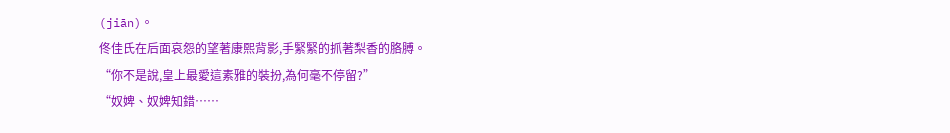(jiān)。
佟佳氏在后面哀怨的望著康熙背影,手緊緊的抓著梨香的胳膊。
“你不是說,皇上最愛這素雅的裝扮,為何毫不停留?”
“奴婢、奴婢知錯……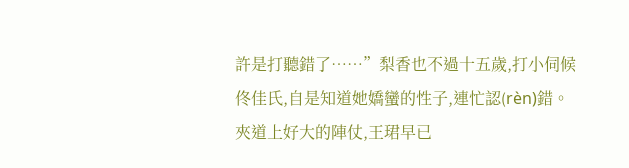許是打聽錯了……”梨香也不過十五歲,打小伺候佟佳氏,自是知道她嬌蠻的性子,連忙認(rèn)錯。
夾道上好大的陣仗,王珺早已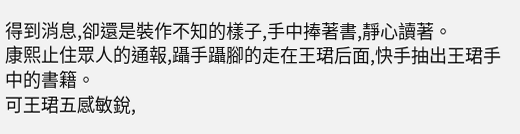得到消息,卻還是裝作不知的樣子,手中捧著書,靜心讀著。
康熙止住眾人的通報,躡手躡腳的走在王珺后面,快手抽出王珺手中的書籍。
可王珺五感敏銳,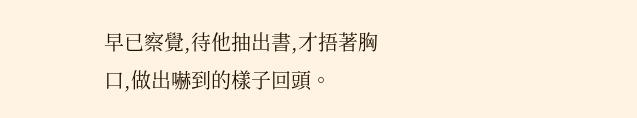早已察覺,待他抽出書,才捂著胸口,做出嚇到的樣子回頭。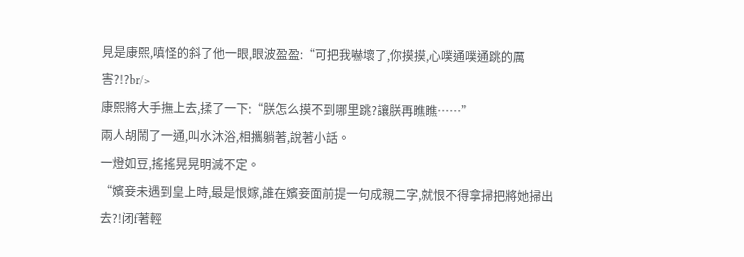見是康熙,嗔怪的斜了他一眼,眼波盈盈:“可把我嚇壞了,你摸摸,心噗通噗通跳的厲害?!?br/>
康熙將大手撫上去,揉了一下:“朕怎么摸不到哪里跳?讓朕再瞧瞧……”
兩人胡鬧了一通,叫水沐浴,相攜躺著,說著小話。
一燈如豆,搖搖晃晃明滅不定。
“嬪妾未遇到皇上時,最是恨嫁,誰在嬪妾面前提一句成親二字,就恨不得拿掃把將她掃出去?!闭f著輕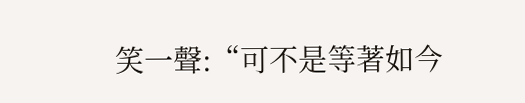笑一聲:“可不是等著如今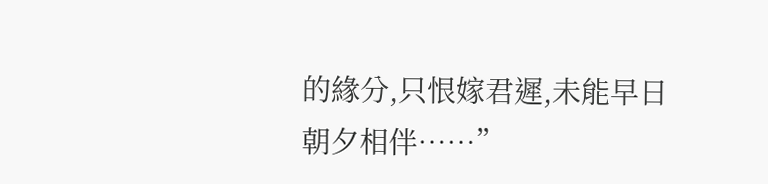的緣分,只恨嫁君遲,未能早日朝夕相伴……”